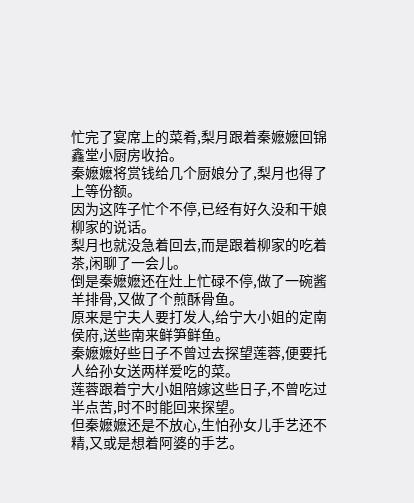忙完了宴席上的菜肴,梨月跟着秦嬷嬷回锦鑫堂小厨房收拾。
秦嬷嬷将赏钱给几个厨娘分了,梨月也得了上等份额。
因为这阵子忙个不停,已经有好久没和干娘柳家的说话。
梨月也就没急着回去,而是跟着柳家的吃着茶,闲聊了一会儿。
倒是秦嬷嬷还在灶上忙碌不停,做了一碗酱羊排骨,又做了个煎酥骨鱼。
原来是宁夫人要打发人,给宁大小姐的定南侯府,送些南来鲜笋鲜鱼。
秦嬷嬷好些日子不曾过去探望莲蓉,便要托人给孙女送两样爱吃的菜。
莲蓉跟着宁大小姐陪嫁这些日子,不曾吃过半点苦,时不时能回来探望。
但秦嬷嬷还是不放心,生怕孙女儿手艺还不精,又或是想着阿婆的手艺。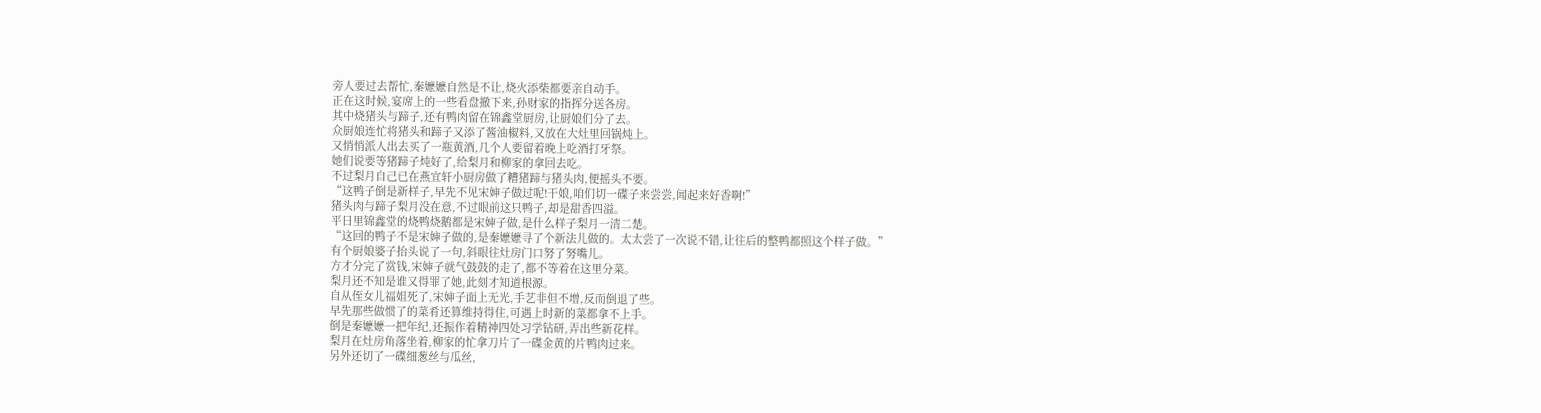旁人要过去帮忙,秦嬷嬷自然是不让,烧火添柴都要亲自动手。
正在这时候,宴席上的一些看盘撤下来,孙财家的指挥分送各房。
其中烧猪头与蹄子,还有鸭肉留在锦鑫堂厨房,让厨娘们分了去。
众厨娘连忙将猪头和蹄子又添了酱油椒料,又放在大灶里回锅炖上。
又悄悄派人出去买了一瓶黄酒,几个人要留着晚上吃酒打牙祭。
她们说要等猪蹄子炖好了,给梨月和柳家的拿回去吃。
不过梨月自己已在燕宜轩小厨房做了糟猪蹄与猪头肉,便摇头不要。
“这鸭子倒是新样子,早先不见宋婶子做过呢!干娘,咱们切一碟子来尝尝,闻起来好香啊!”
猪头肉与蹄子梨月没在意,不过眼前这只鸭子,却是甜香四溢。
平日里锦鑫堂的烧鸭烧鹅都是宋婶子做,是什么样子梨月一清二楚。
“这回的鸭子不是宋婶子做的,是秦嬷嬷寻了个新法儿做的。太太尝了一次说不错,让往后的整鸭都照这个样子做。”
有个厨娘婆子抬头说了一句,斜眼往灶房门口努了努嘴儿。
方才分完了赏钱,宋婶子就气鼓鼓的走了,都不等着在这里分菜。
梨月还不知是谁又得罪了她,此刻才知道根源。
自从侄女儿福姐死了,宋婶子面上无光,手艺非但不增,反而倒退了些。
早先那些做惯了的菜肴还算维持得住,可遇上时新的菜都拿不上手。
倒是秦嬷嬷一把年纪,还振作着精神四处习学钻研,弄出些新花样。
梨月在灶房角落坐着,柳家的忙拿刀片了一碟金黄的片鸭肉过来。
另外还切了一碟细葱丝与瓜丝,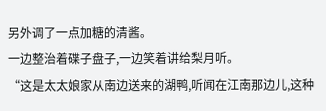另外调了一点加糖的清酱。
一边整治着碟子盘子,一边笑着讲给梨月听。
“这是太太娘家从南边送来的湖鸭,听闻在江南那边儿,这种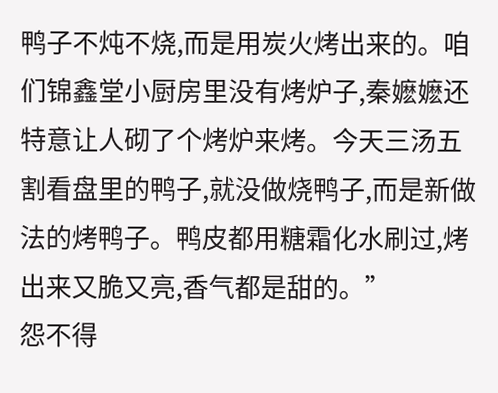鸭子不炖不烧,而是用炭火烤出来的。咱们锦鑫堂小厨房里没有烤炉子,秦嬷嬷还特意让人砌了个烤炉来烤。今天三汤五割看盘里的鸭子,就没做烧鸭子,而是新做法的烤鸭子。鸭皮都用糖霜化水刷过,烤出来又脆又亮,香气都是甜的。”
怨不得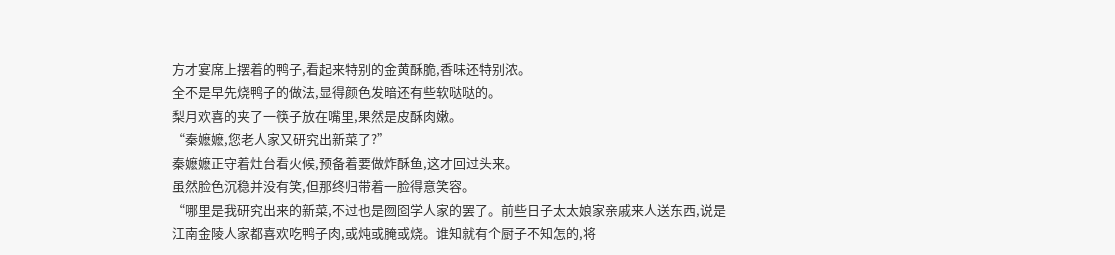方才宴席上摆着的鸭子,看起来特别的金黄酥脆,香味还特别浓。
全不是早先烧鸭子的做法,显得颜色发暗还有些软哒哒的。
梨月欢喜的夹了一筷子放在嘴里,果然是皮酥肉嫩。
“秦嬷嬷,您老人家又研究出新菜了?”
秦嬷嬷正守着灶台看火候,预备着要做炸酥鱼,这才回过头来。
虽然脸色沉稳并没有笑,但那终归带着一脸得意笑容。
“哪里是我研究出来的新菜,不过也是囫囵学人家的罢了。前些日子太太娘家亲戚来人送东西,说是江南金陵人家都喜欢吃鸭子肉,或炖或腌或烧。谁知就有个厨子不知怎的,将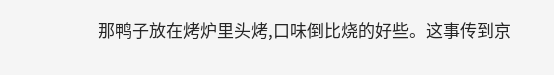那鸭子放在烤炉里头烤,口味倒比烧的好些。这事传到京